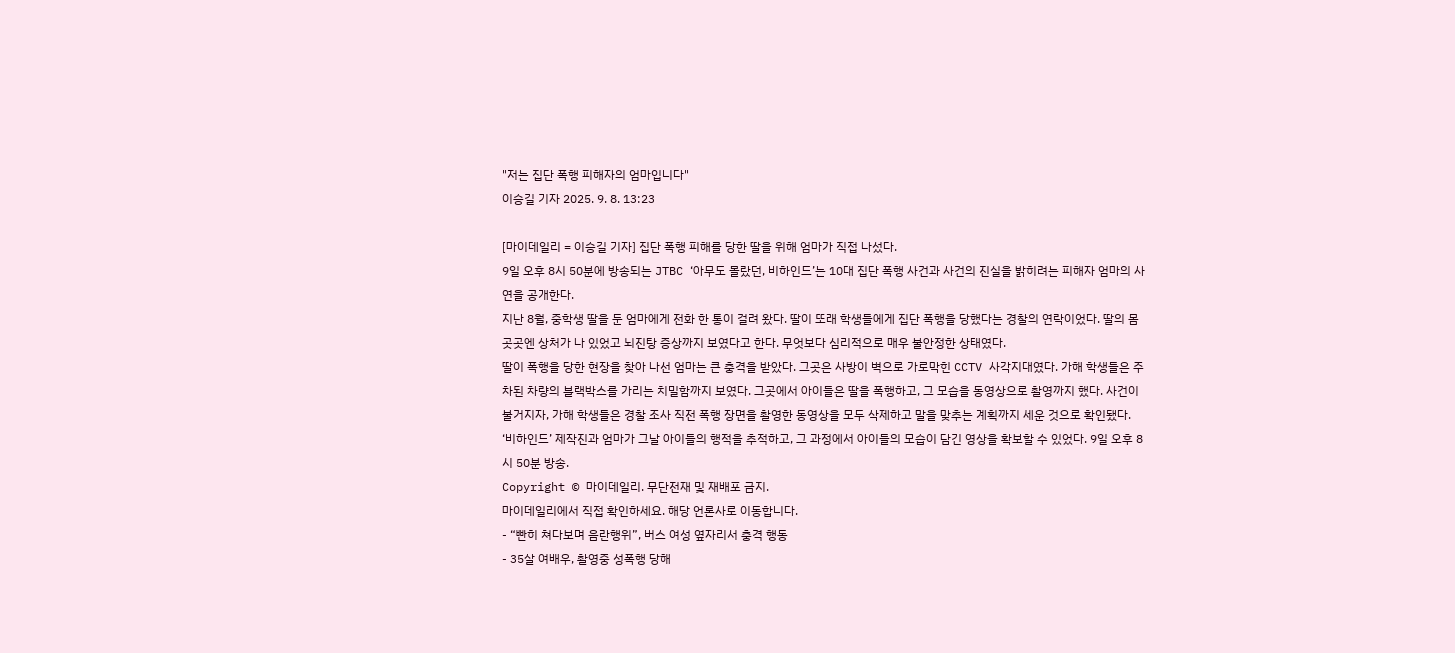"저는 집단 폭행 피해자의 엄마입니다"
이승길 기자 2025. 9. 8. 13:23

[마이데일리 = 이승길 기자] 집단 폭행 피해를 당한 딸을 위해 엄마가 직접 나섰다.
9일 오후 8시 50분에 방송되는 JTBC ‘아무도 몰랐던, 비하인드’는 10대 집단 폭행 사건과 사건의 진실을 밝히려는 피해자 엄마의 사연을 공개한다.
지난 8월, 중학생 딸을 둔 엄마에게 전화 한 통이 걸려 왔다. 딸이 또래 학생들에게 집단 폭행을 당했다는 경찰의 연락이었다. 딸의 몸 곳곳엔 상처가 나 있었고 뇌진탕 증상까지 보였다고 한다. 무엇보다 심리적으로 매우 불안정한 상태였다.
딸이 폭행을 당한 현장을 찾아 나선 엄마는 큰 충격을 받았다. 그곳은 사방이 벽으로 가로막힌 CCTV 사각지대였다. 가해 학생들은 주차된 차량의 블랙박스를 가리는 치밀함까지 보였다. 그곳에서 아이들은 딸을 폭행하고, 그 모습을 동영상으로 촬영까지 했다. 사건이 불거지자, 가해 학생들은 경찰 조사 직전 폭행 장면을 촬영한 동영상을 모두 삭제하고 말을 맞추는 계획까지 세운 것으로 확인됐다.
‘비하인드’ 제작진과 엄마가 그날 아이들의 행적을 추적하고, 그 과정에서 아이들의 모습이 담긴 영상을 확보할 수 있었다. 9일 오후 8시 50분 방송.
Copyright © 마이데일리. 무단전재 및 재배포 금지.
마이데일리에서 직접 확인하세요. 해당 언론사로 이동합니다.
- “빤히 쳐다보며 음란행위”, 버스 여성 옆자리서 충격 행동
- 35살 여배우, 촬영중 성폭행 당해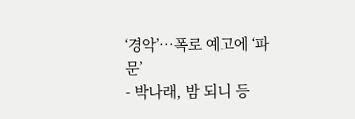‘경악’…폭로 예고에 ‘파문’
- 박나래, 밤 되니 등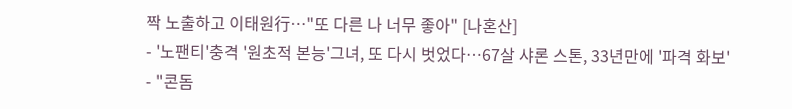짝 노출하고 이태원行…"또 다른 나 너무 좋아" [나혼산]
- '노팬티'충격 '원초적 본능'그녀, 또 다시 벗었다…67살 샤론 스톤, 33년만에 '파격 화보'
- "콘돔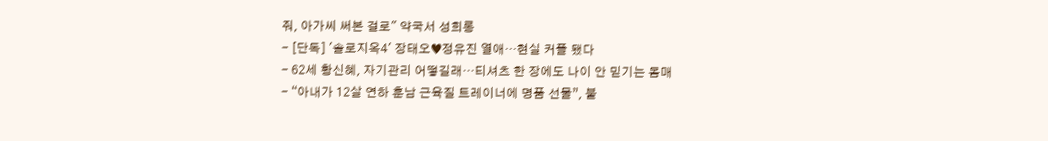줘, 아가씨 써본 걸로" 약국서 성희롱
- [단독] '솔로지옥4' 장태오♥정유진 열애…현실 커플 됐다
- 62세 황신혜, 자기관리 어떻길래…티셔츠 한 장에도 나이 안 믿기는 몸매
- “아내가 12살 연하 훈남 근육질 트레이너에 명품 선물”, 불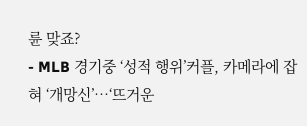륜 맞죠?
- MLB 경기중 ‘성적 행위’커플, 카메라에 잡혀 ‘개망신’…‘뜨거운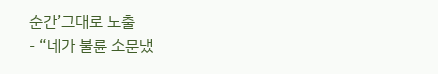순간’그대로 노출
- “네가 불륜 소문냈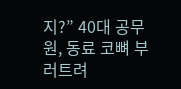지?” 40대 공무원, 동료 코뼈 부러트려